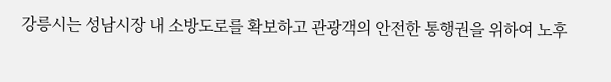강릉시는 성남시장 내 소방도로를 확보하고 관광객의 안전한 통행권을 위하여 노후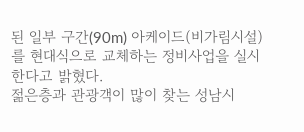된 일부 구간(90m) 아케이드(비가림시설)를 현대식으로 교체하는 정비사업을 실시한다고 밝혔다.
젊은층과 관광객이 많이 찾는 성남시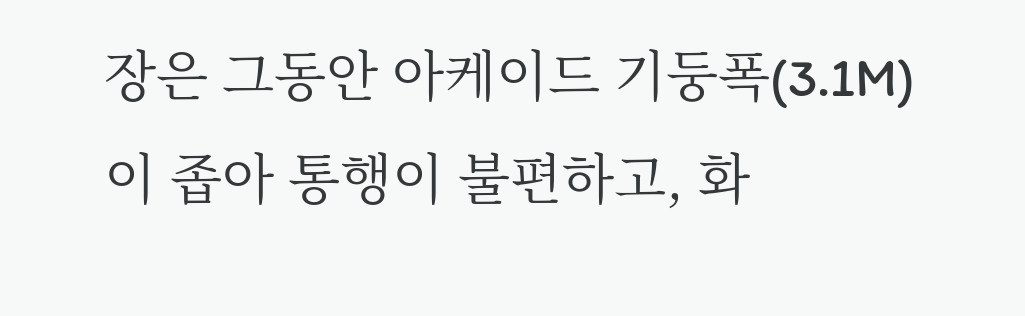장은 그동안 아케이드 기둥폭(3.1M)이 좁아 통행이 불편하고, 화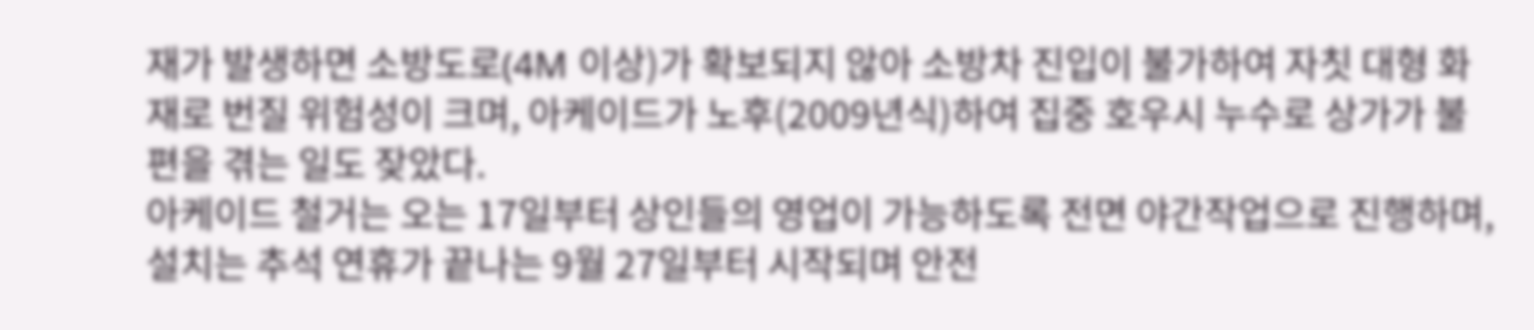재가 발생하면 소방도로(4M 이상)가 확보되지 않아 소방차 진입이 불가하여 자칫 대형 화재로 번질 위험성이 크며, 아케이드가 노후(2009년식)하여 집중 호우시 누수로 상가가 불편을 겪는 일도 잦았다.
아케이드 철거는 오는 17일부터 상인들의 영업이 가능하도록 전면 야간작업으로 진행하며, 설치는 추석 연휴가 끝나는 9월 27일부터 시작되며 안전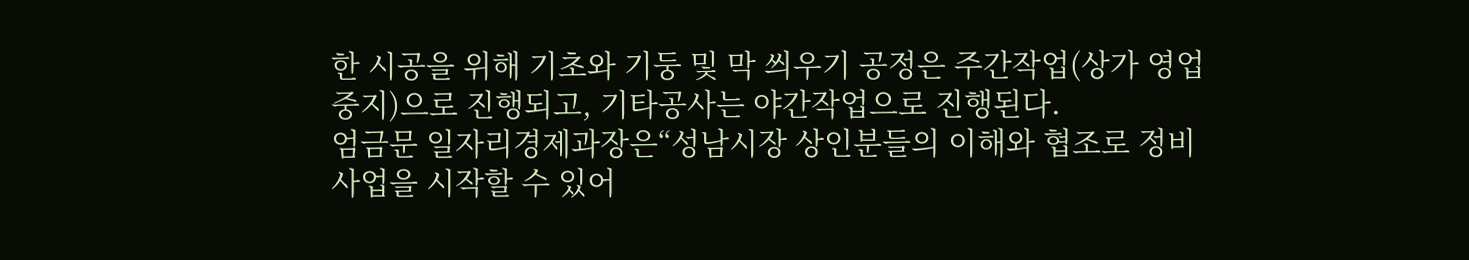한 시공을 위해 기초와 기둥 및 막 씌우기 공정은 주간작업(상가 영업중지)으로 진행되고, 기타공사는 야간작업으로 진행된다.
엄금문 일자리경제과장은“성남시장 상인분들의 이해와 협조로 정비사업을 시작할 수 있어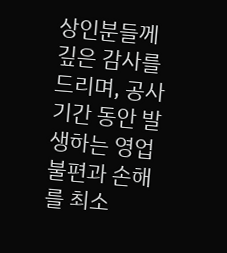상인분들께 깊은 감사를 드리며, 공사기간 동안 발생하는 영업불편과 손해를 최소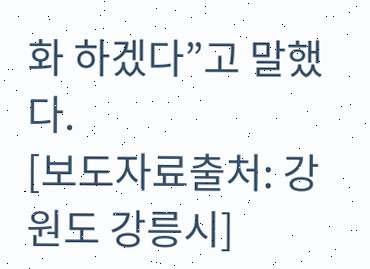화 하겠다”고 말했다.
[보도자료출처: 강원도 강릉시]